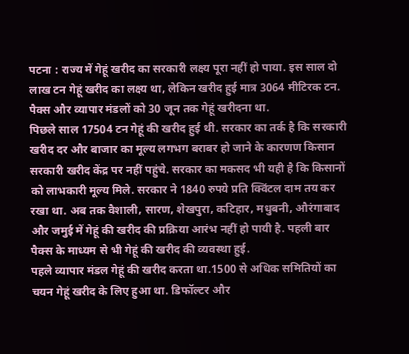पटना : राज्य में गेहूं खरीद का सरकारी लक्ष्य पूरा नहीं हो पाया. इस साल दो लाख टन गेहूं खरीद का लक्ष्य था, लेकिन खरीद हुई मात्र 3064 मीटिरक टन. पैक्स और व्यापार मंडलों को 30 जून तक गेहूं खरीदना था.
पिछले साल 17504 टन गेहूं की खरीद हुई थी. सरकार का तर्क है कि सरकारी खरीद दर और बाजार का मूल्य लगभग बराबर हो जाने के कारणण किसान सरकारी खरीद केंद्र पर नहीं पहुंचे. सरकार का मकसद भी यही है कि किसानों को लाभकारी मूल्य मिले. सरकार ने 1840 रुपये प्रति क्विंटल दाम तय कर रखा था. अब तक वैशाली, सारण, शेखपुरा, कटिहार, मधुबनी, औरंगाबाद और जमुई में गेहूं की खरीद की प्रक्रिया आरंभ नहीं हो पायी है. पहली बार पैक्स के माध्यम से भी गेहूं की खरीद की व्यवस्था हुई.
पहले व्यापार मंडल गेहूं की खरीद करता था.1500 से अधिक समितियों का चयन गेहूं खरीद के लिए हुआ था. डिफॉल्टर और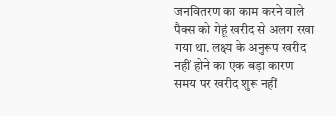जनवितरण का काम करने वाले पैक्स को गेहूं खरीद से अलग रखा गया था. लक्ष्य के अनुरूप खरीद नहीं होने का एक बड़ा कारण समय पर खरीद शुरू नहीं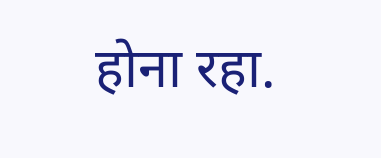होना रहा.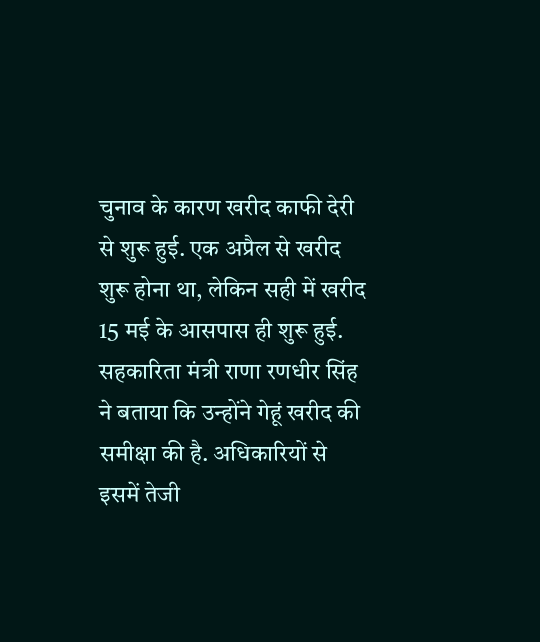चुनाव के कारण खरीद काफी देरी से शुरू हुई. एक अप्रैल से खरीद शुरू होना था, लेकिन सही में खरीद 15 मई के आसपास ही शुरू हुई. सहकारिता मंत्री राणा रणधीर सिंह ने बताया कि उन्होंने गेहूं खरीद की समीक्षा की है. अधिकारियों से इसमें तेजी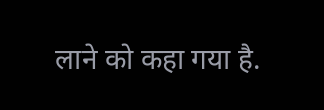लाने को कहा गया है.